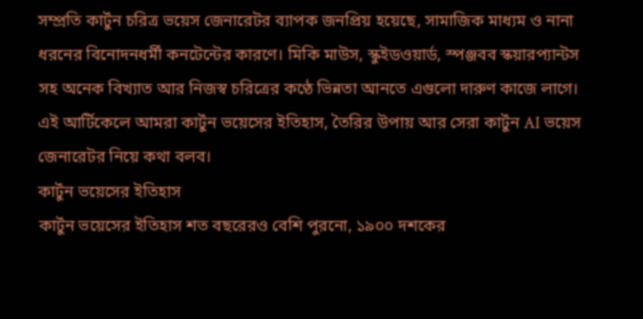সম্প্রতি কার্টুন চরিত্র ভয়েস জেনারেটর ব্যাপক জনপ্রিয় হয়েছে, সামাজিক মাধ্যম ও নানা ধরনের বিনোদনধর্মী কনটেন্টের কারণে। মিকি মাউস, স্কুইডওয়ার্ড, স্পঞ্জবব স্কয়ারপ্যান্টস সহ অনেক বিখ্যাত আর নিজস্ব চরিত্রের কণ্ঠে ভিন্নতা আনতে এগুলো দারুণ কাজে লাগে। এই আর্টিকেলে আমরা কার্টুন ভয়েসের ইতিহাস, তৈরির উপায় আর সেরা কার্টুন AI ভয়েস জেনারেটর নিয়ে কথা বলব।
কার্টুন ভয়েসের ইতিহাস
কার্টুন ভয়েসের ইতিহাস শত বছরেরও বেশি পুরনো, ১৯০০ দশকের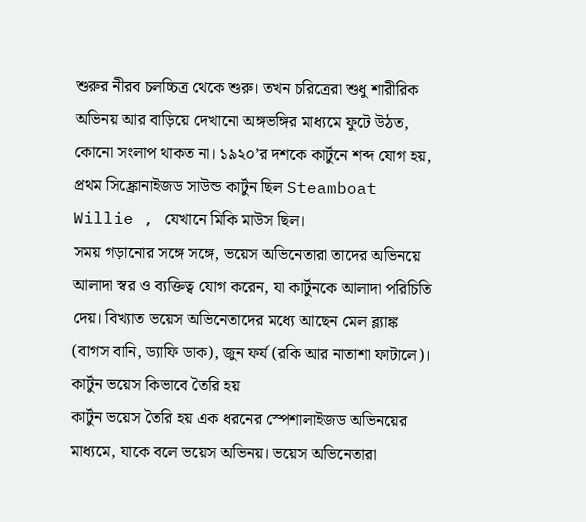শুরুর নীরব চলচ্চিত্র থেকে শুরু। তখন চরিত্রেরা শুধু শারীরিক অভিনয় আর বাড়িয়ে দেখানো অঙ্গভঙ্গির মাধ্যমে ফুটে উঠত, কোনো সংলাপ থাকত না। ১৯২০’র দশকে কার্টুনে শব্দ যোগ হয়, প্রথম সিঙ্ক্রোনাইজড সাউন্ড কার্টুন ছিল Steamboat Willie , যেখানে মিকি মাউস ছিল।
সময় গড়ানোর সঙ্গে সঙ্গে, ভয়েস অভিনেতারা তাদের অভিনয়ে আলাদা স্বর ও ব্যক্তিত্ব যোগ করেন, যা কার্টুনকে আলাদা পরিচিতি দেয়। বিখ্যাত ভয়েস অভিনেতাদের মধ্যে আছেন মেল ব্ল্যাঙ্ক (বাগস বানি, ড্যাফি ডাক), জুন ফর্য (রকি আর নাতাশা ফাটালে)।
কার্টুন ভয়েস কিভাবে তৈরি হয়
কার্টুন ভয়েস তৈরি হয় এক ধরনের স্পেশালাইজড অভিনয়ের মাধ্যমে, যাকে বলে ভয়েস অভিনয়। ভয়েস অভিনেতারা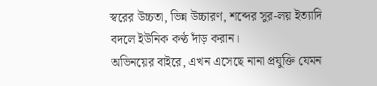স্বরের উচ্চতা, ভিন্ন উচ্চারণ, শব্দের সুর-লয় ইত্যাদি বদলে ইউনিক কণ্ঠ দাঁড় করান।
অভিনয়ের বাইরে, এখন এসেছে নানা প্রযুক্তি যেমন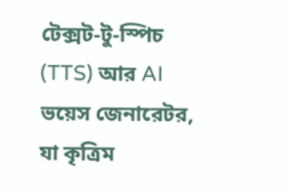টেক্সট-টু-স্পিচ (TTS) আর AI ভয়েস জেনারেটর, যা কৃত্রিম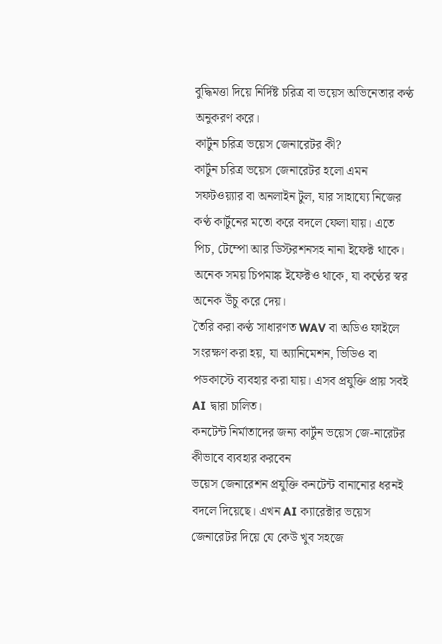বুদ্ধিমত্তা দিয়ে নির্দিষ্ট চরিত্র বা ভয়েস অভিনেতার কণ্ঠ অনুকরণ করে।
কার্টুন চরিত্র ভয়েস জেনারেটর কী?
কার্টুন চরিত্র ভয়েস জেনারেটর হলো এমন সফটওয়্যার বা অনলাইন টুল, যার সাহায্যে নিজের কণ্ঠ কার্টুনের মতো করে বদলে ফেলা যায়। এতে পিচ, টেম্পো আর ডিস্টরশনসহ নানা ইফেক্ট থাকে। অনেক সময় চিপমাঙ্ক ইফেক্টও থাকে, যা কণ্ঠের স্বর অনেক উঁচু করে দেয়।
তৈরি করা কণ্ঠ সাধারণত WAV বা অডিও ফাইলে সংরক্ষণ করা হয়, যা অ্যানিমেশন, ভিডিও বা পডকাস্টে ব্যবহার করা যায়। এসব প্রযুক্তি প্রায় সবই AI দ্বারা চালিত।
কনটেন্ট নির্মাতাদের জন্য কার্টুন ভয়েস জে-নারেটর কীভাবে ব্যবহার করবেন
ভয়েস জেনারেশন প্রযুক্তি কনটেন্ট বানানোর ধরনই বদলে দিয়েছে। এখন AI ক্যারেক্টার ভয়েস জেনারেটর দিয়ে যে কেউ খুব সহজে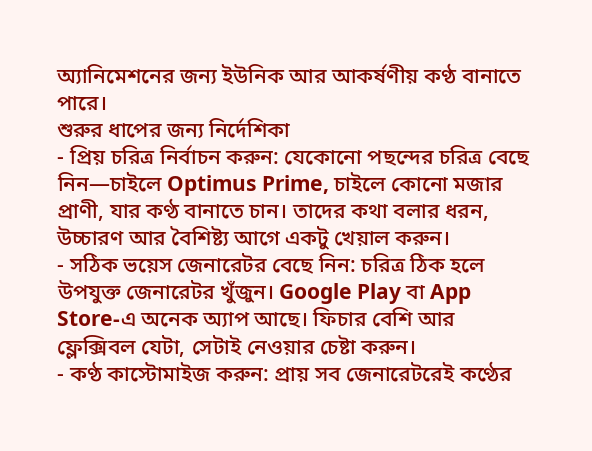অ্যানিমেশনের জন্য ইউনিক আর আকর্ষণীয় কণ্ঠ বানাতে পারে।
শুরুর ধাপের জন্য নির্দেশিকা
- প্রিয় চরিত্র নির্বাচন করুন: যেকোনো পছন্দের চরিত্র বেছে নিন—চাইলে Optimus Prime, চাইলে কোনো মজার প্রাণী, যার কণ্ঠ বানাতে চান। তাদের কথা বলার ধরন, উচ্চারণ আর বৈশিষ্ট্য আগে একটু খেয়াল করুন।
- সঠিক ভয়েস জেনারেটর বেছে নিন: চরিত্র ঠিক হলে উপযুক্ত জেনারেটর খুঁজুন। Google Play বা App Store-এ অনেক অ্যাপ আছে। ফিচার বেশি আর ফ্লেক্সিবল যেটা, সেটাই নেওয়ার চেষ্টা করুন।
- কণ্ঠ কাস্টোমাইজ করুন: প্রায় সব জেনারেটরেই কণ্ঠের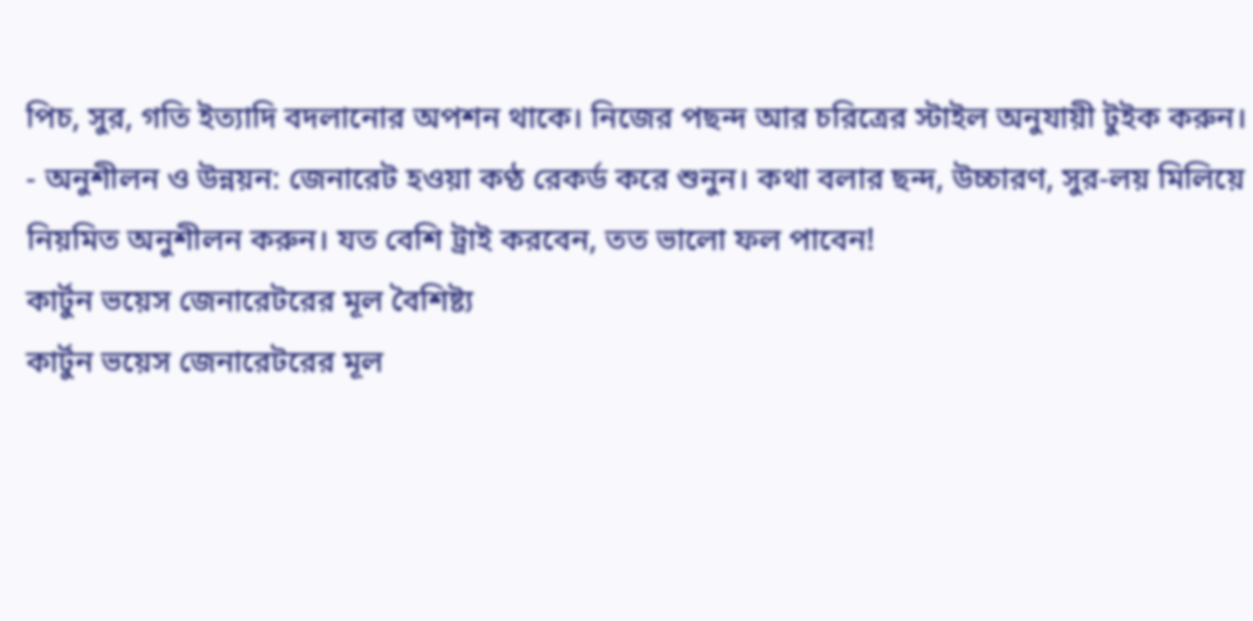পিচ, সুর, গতি ইত্যাদি বদলানোর অপশন থাকে। নিজের পছন্দ আর চরিত্রের স্টাইল অনুযায়ী টুইক করুন।
- অনুশীলন ও উন্নয়ন: জেনারেট হওয়া কণ্ঠ রেকর্ড করে শুনুন। কথা বলার ছন্দ, উচ্চারণ, সুর-লয় মিলিয়ে নিয়মিত অনুশীলন করুন। যত বেশি ট্রাই করবেন, তত ভালো ফল পাবেন!
কার্টুন ভয়েস জেনারেটরের মূল বৈশিষ্ট্য
কার্টুন ভয়েস জেনারেটরের মূল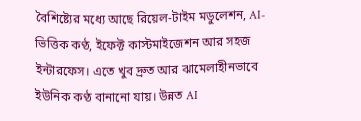বৈশিষ্ট্যের মধ্যে আছে রিয়েল-টাইম মডুলেশন, AI-ভিত্তিক কণ্ঠ, ইফেক্ট কাস্টমাইজেশন আর সহজ ইন্টারফেস। এতে খুব দ্রুত আর ঝামেলাহীনভাবে ইউনিক কণ্ঠ বানানো যায়। উন্নত AI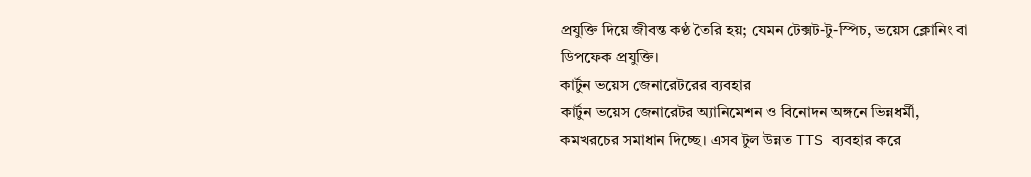প্রযুক্তি দিয়ে জীবন্ত কণ্ঠ তৈরি হয়; যেমন টেক্সট-টু-স্পিচ, ভয়েস ক্লোনিং বা ডিপফেক প্রযুক্তি।
কার্টুন ভয়েস জেনারেটরের ব্যবহার
কার্টুন ভয়েস জেনারেটর অ্যানিমেশন ও বিনোদন অঙ্গনে ভিন্নধর্মী, কমখরচের সমাধান দিচ্ছে। এসব টুল উন্নত TTS ব্যবহার করে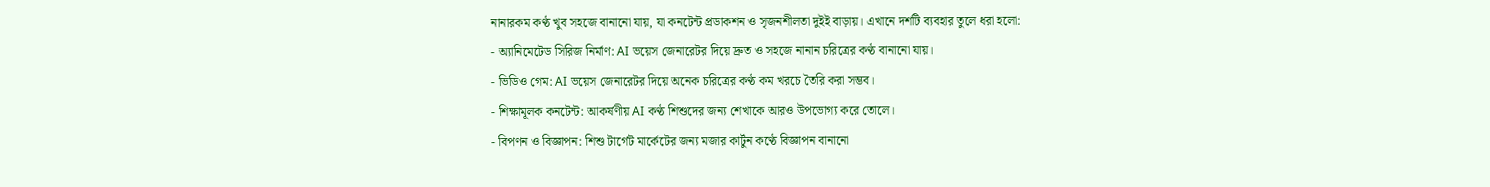নানারকম কণ্ঠ খুব সহজে বানানো যায়, যা কনটেন্ট প্রডাকশন ও সৃজনশীলতা দুইই বাড়ায়। এখানে দশটি ব্যবহার তুলে ধরা হলো:
- অ্যানিমেটেড সিরিজ নির্মাণ: AI ভয়েস জেনারেটর দিয়ে দ্রুত ও সহজে নানান চরিত্রের কণ্ঠ বানানো যায়।
- ভিডিও গেম: AI ভয়েস জেনারেটর দিয়ে অনেক চরিত্রের কণ্ঠ কম খরচে তৈরি করা সম্ভব।
- শিক্ষামূলক কনটেন্ট: আকর্ষণীয় AI কণ্ঠ শিশুদের জন্য শেখাকে আরও উপভোগ্য করে তোলে।
- বিপণন ও বিজ্ঞাপন: শিশু টার্গেট মার্কেটের জন্য মজার কার্টুন কণ্ঠে বিজ্ঞাপন বানানো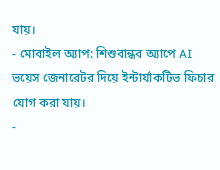যায়।
- মোবাইল অ্যাপ: শিশুবান্ধব অ্যাপে AI ভয়েস জেনারেটর দিয়ে ইন্টার্যাকটিভ ফিচার যোগ করা যায়।
-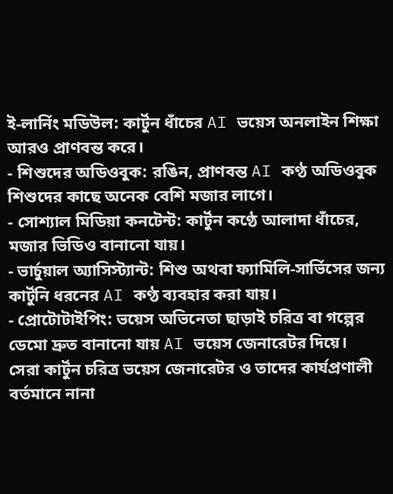ই-লার্নিং মডিউল: কার্টুন ধাঁচের AI ভয়েস অনলাইন শিক্ষা আরও প্রাণবন্ত করে।
- শিশুদের অডিওবুক: রঙিন, প্রাণবন্ত AI কণ্ঠ অডিওবুক শিশুদের কাছে অনেক বেশি মজার লাগে।
- সোশ্যাল মিডিয়া কনটেন্ট: কার্টুন কণ্ঠে আলাদা ধাঁচের, মজার ভিডিও বানানো যায়।
- ভার্চুয়াল অ্যাসিস্ট্যান্ট: শিশু অথবা ফ্যামিলি-সার্ভিসের জন্য কার্টুনি ধরনের AI কণ্ঠ ব্যবহার করা যায়।
- প্রোটোটাইপিং: ভয়েস অভিনেতা ছাড়াই চরিত্র বা গল্পের ডেমো দ্রুত বানানো যায় AI ভয়েস জেনারেটর দিয়ে।
সেরা কার্টুন চরিত্র ভয়েস জেনারেটর ও তাদের কার্যপ্রণালী
বর্তমানে নানা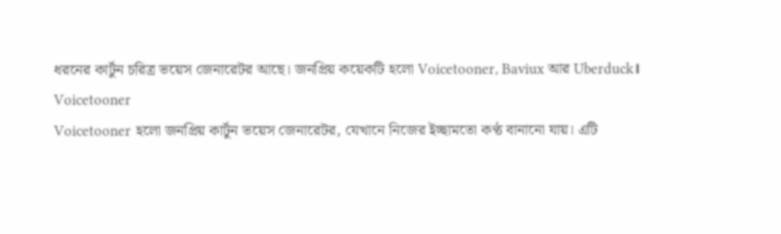ধরনের কার্টুন চরিত্র ভয়েস জেনারেটর আছে। জনপ্রিয় কয়েকটি হলো Voicetooner, Baviux আর Uberduck।
Voicetooner
Voicetooner হলো জনপ্রিয় কার্টুন ভয়েস জেনারেটর, যেখানে নিজের ইচ্ছামতো কণ্ঠ বানানো যায়। এটি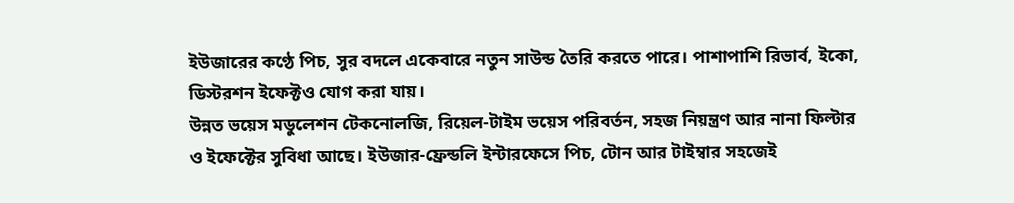ইউজারের কণ্ঠে পিচ, সুর বদলে একেবারে নতুন সাউন্ড তৈরি করতে পারে। পাশাপাশি রিভার্ব, ইকো, ডিস্টরশন ইফেক্টও যোগ করা যায়।
উন্নত ভয়েস মডুলেশন টেকনোলজি, রিয়েল-টাইম ভয়েস পরিবর্তন, সহজ নিয়ন্ত্রণ আর নানা ফিল্টার ও ইফেক্টের সুবিধা আছে। ইউজার-ফ্রেন্ডলি ইন্টারফেসে পিচ, টোন আর টাইম্বার সহজেই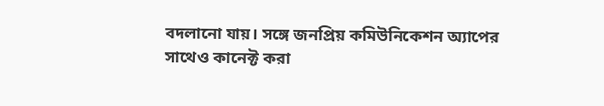বদলানো যায়। সঙ্গে জনপ্রিয় কমিউনিকেশন অ্যাপের সাথেও কানেক্ট করা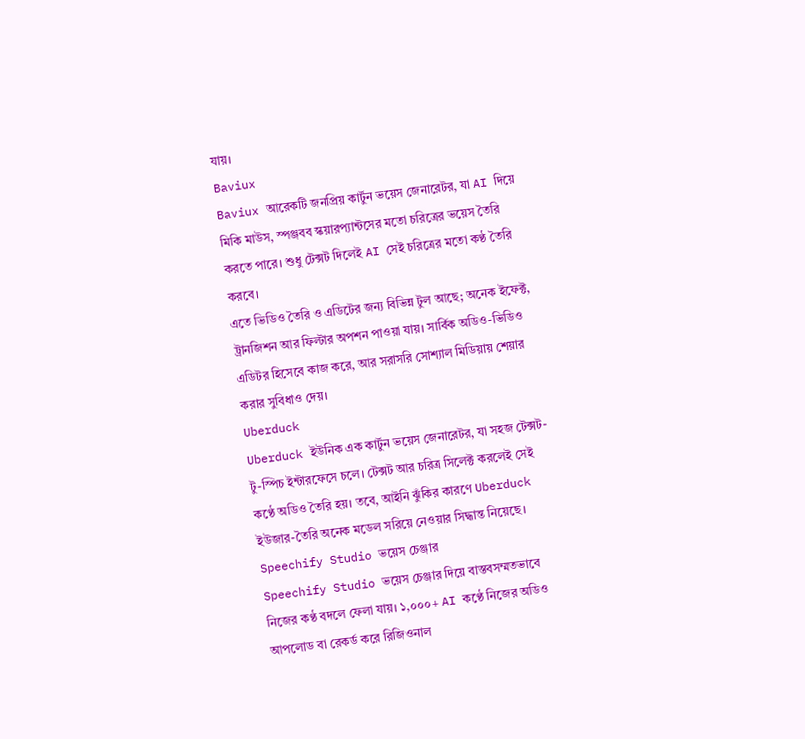যায়।
Baviux
Baviux আরেকটি জনপ্রিয় কার্টুন ভয়েস জেনারেটর, যা AI দিয়ে মিকি মাউস, স্পঞ্জবব স্কয়ারপ্যান্টসের মতো চরিত্রের ভয়েস তৈরি করতে পারে। শুধু টেক্সট দিলেই AI সেই চরিত্রের মতো কণ্ঠ তৈরি করবে।
এতে ভিডিও তৈরি ও এডিটের জন্য বিভিন্ন টুল আছে; অনেক ইফেক্ট, ট্রানজিশন আর ফিল্টার অপশন পাওয়া যায়। সার্বিক অডিও-ভিডিও এডিটর হিসেবে কাজ করে, আর সরাসরি সোশ্যাল মিডিয়ায় শেয়ার করার সুবিধাও দেয়।
Uberduck
Uberduck ইউনিক এক কার্টুন ভয়েস জেনারেটর, যা সহজ টেক্সট-টু-স্পিচ ইন্টারফেসে চলে। টেক্সট আর চরিত্র সিলেক্ট করলেই সেই কণ্ঠে অডিও তৈরি হয়। তবে, আইনি ঝুঁকির কারণে Uberduck ইউজার-তৈরি অনেক মডেল সরিয়ে নেওয়ার সিদ্ধান্ত নিয়েছে।
Speechify Studio ভয়েস চেঞ্জার
Speechify Studio ভয়েস চেঞ্জার দিয়ে বাস্তবসম্মতভাবে নিজের কণ্ঠ বদলে ফেলা যায়। ১,০০০+ AI কণ্ঠে নিজের অডিও আপলোড বা রেকর্ড করে রিজিওনাল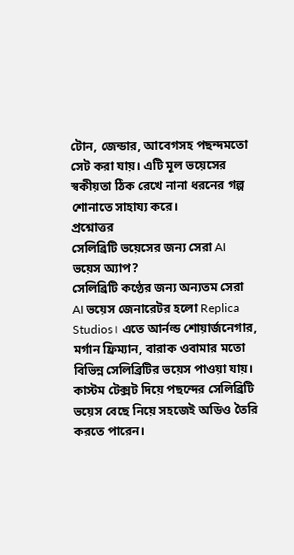টোন, জেন্ডার, আবেগসহ পছন্দমতো সেট করা যায়। এটি মূল ভয়েসের স্বকীয়তা ঠিক রেখে নানা ধরনের গল্প শোনাতে সাহায্য করে।
প্রশ্নোত্তর
সেলিব্রিটি ভয়েসের জন্য সেরা AI ভয়েস অ্যাপ?
সেলিব্রিটি কণ্ঠের জন্য অন্যতম সেরা AI ভয়েস জেনারেটর হলো Replica Studios। এতে আর্নল্ড শোয়ার্জনেগার, মর্গান ফ্রিম্যান, বারাক ওবামার মতো বিভিন্ন সেলিব্রিটির ভয়েস পাওয়া যায়। কাস্টম টেক্সট দিয়ে পছন্দের সেলিব্রিটি ভয়েস বেছে নিয়ে সহজেই অডিও তৈরি করতে পারেন।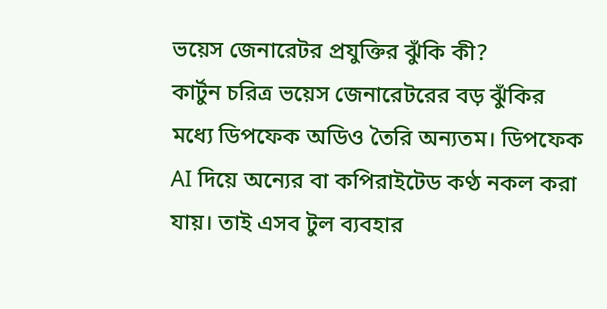ভয়েস জেনারেটর প্রযুক্তির ঝুঁকি কী?
কার্টুন চরিত্র ভয়েস জেনারেটরের বড় ঝুঁকির মধ্যে ডিপফেক অডিও তৈরি অন্যতম। ডিপফেক AI দিয়ে অন্যের বা কপিরাইটেড কণ্ঠ নকল করা যায়। তাই এসব টুল ব্যবহার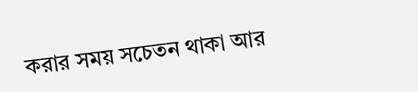করার সময় সচেতন থাকা আর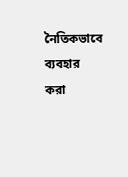নৈতিকভাবে ব্যবহার করা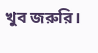খুব জরুরি।